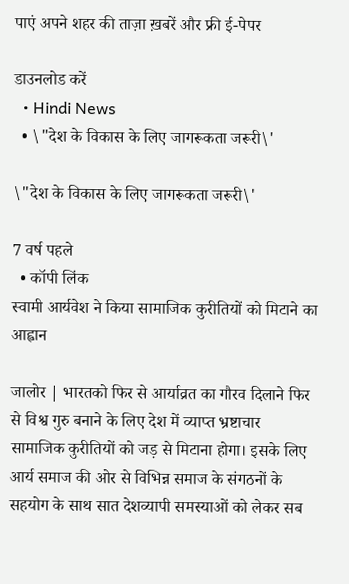पाएं अपने शहर की ताज़ा ख़बरें और फ्री ई-पेपर

डाउनलोड करें
  • Hindi News
  • \"देश के विकास के लिए जागरूकता जरूरी\'

\"देश के विकास के लिए जागरूकता जरूरी\'

7 वर्ष पहले
  • कॉपी लिंक
स्वामी आर्यवेश ने किया सामाजिक कुरीतियों को मिटाने का आह्वान

जालोर | भारतको फिर से आर्याव्रत का गौरव दिलाने फिर से विश्व गुरु बनाने के लिए देश में व्याप्त भ्रष्टाचार सामाजिक कुरीतियों को जड़ से मिटाना होगा। इसके लिए आर्य समाज की ओर से विभिन्न समाज के संगठनों के सहयोग के साथ सात देशव्यापी समस्याओं को लेकर सब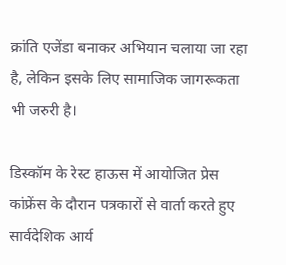क्रांति एजेंडा बनाकर अभियान चलाया जा रहा है, लेकिन इसके लिए सामाजिक जागरूकता भी जरुरी है।

डिस्कॉम के रेस्ट हाऊस में आयोजित प्रेस कांफ्रेंस के दौरान पत्रकारों से वार्ता करते हुए सार्वदेशिक आर्य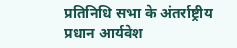प्रतिनिधि सभा के अंतर्राष्ट्रीय प्रधान आर्यवेश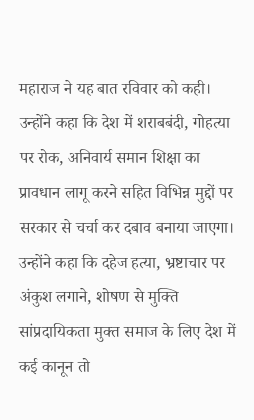महाराज ने यह बात रविवार को कही। उन्होंने कहा कि देश में शराबबंदी, गोहत्या पर रोक, अनिवार्य समान शिक्षा का प्रावधान लागू करने सहित विभिन्न मुद्दों पर सरकार से चर्चा कर दबाव बनाया जाएगा। उन्होंने कहा कि दहेज हत्या, भ्रष्टाचार पर अंकुश लगाने, शोषण से मुक्ति सांप्रदायिकता मुक्त समाज के लिए देश में कई कानून तो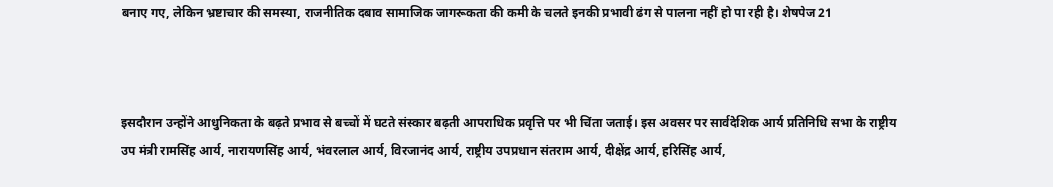बनाए गए, लेकिन भ्रष्टाचार की समस्या, राजनीतिक दबाव सामाजिक जागरूकता की कमी के चलते इनकी प्रभावी ढंग से पालना नहीं हो पा रही है। शेषपेज 21



इसदौरान उन्होंने आधुनिकता के बढ़ते प्रभाव से बच्चों में घटते संस्कार बढ़ती आपराधिक प्रवृत्ति पर भी चिंता जताई। इस अवसर पर सार्वदेशिक आर्य प्रतिनिधि सभा के राष्ट्रीय उप मंत्री रामसिंह आर्य, नारायणसिंह आर्य, भंवरलाल आर्य, विरजानंद आर्य, राष्ट्रीय उपप्रधान संतराम आर्य, दीक्षेंद्र आर्य, हरिसिंह आर्य,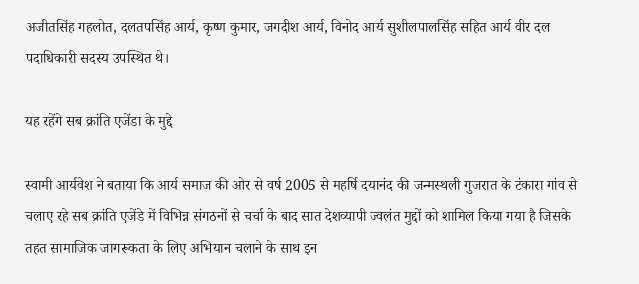अजीतसिंह गहलोत, दलतपसिंह आर्य, कृष्ण कुमार, जगदीश आर्य, विनोद आर्य सुशीलपालसिंह सहित आर्य वीर दल पदाधिकारी सदस्य उपस्थित थे।

यह रहेंगे सब क्रांति एजेंडा के मुद्दे

स्वामी आर्यवेश ने बताया कि आर्य समाज की ओर से वर्ष 2005 से महर्षि दयानंद की जन्मस्थली गुजरात के टंकारा गांव से चलाए रहे सब क्रांति एजेंडे में विभिन्न संगठनों से चर्चा के बाद सात देशव्यापी ज्वलंत मुद्दों को शामिल किया गया है जिसके तहत सामाजिक जागरूकता के लिए अभियान चलाने के साथ इन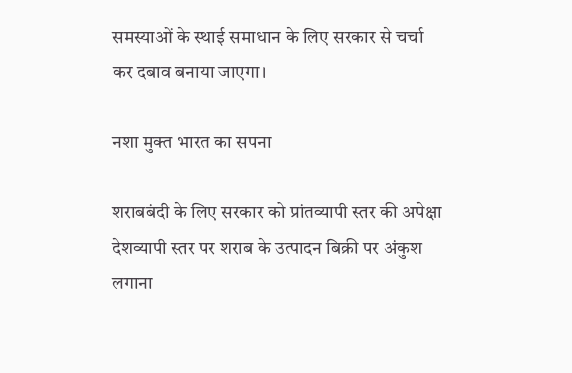समस्याओं के स्थाई समाधान के लिए सरकार से चर्चा कर दबाव बनाया जाएगा।

नशा मुक्त भारत का सपना

शराबबंदी के लिए सरकार को प्रांतव्यापी स्तर की अपेक्षा देशव्यापी स्तर पर शराब के उत्पादन बिक्री पर अंकुश लगाना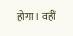होगा। वहीं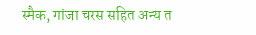स्मैक, गांजा चरस सहित अन्य त